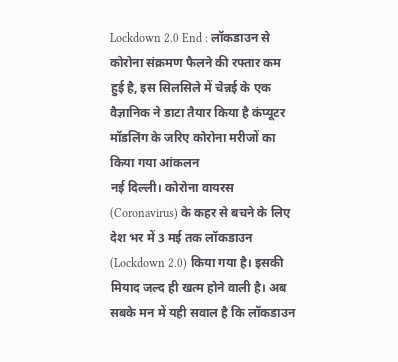Lockdown 2.0 End : लॉकडाउन से कोरोना संक्रमण फैलने की रफ्तार कम हुई है, इस सिलसिले में चेन्नई के एक वैज्ञानिक ने डाटा तैयार किया है कंप्यूटर मॉडलिंग के जरिए कोरोना मरीजों का किया गया आंकलन
नई दिल्ली। कोरोना वायरस (Coronavirus) के कहर से बचने के लिए देश भर में 3 मई तक लॉकडाउन (Lockdown 2.0) किया गया है। इसकी मियाद जल्द ही खत्म होने वाली है। अब सबके मन में यही सवाल है कि लॉकडाउन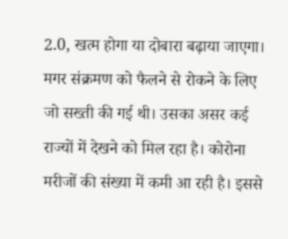2.0, खत्म होगा या दोबारा बढ़ाया जाएगा। मगर संक्रमण को फैलने से रोकने के लिए जो सख्ती की गई थी। उसका असर कई राज्यों में देखने को मिल रहा है। कोरोना मरीजों की संख्या में कमी आ रही है। इससे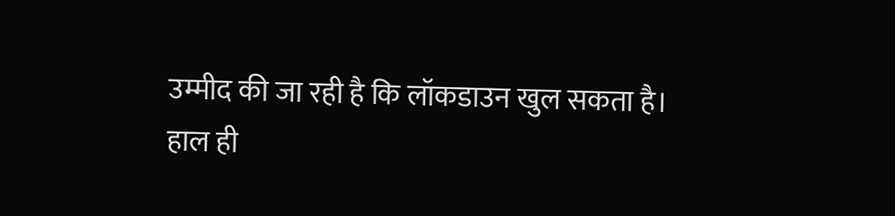उम्मीद की जा रही है कि लॉकडाउन खुल सकता है।
हाल ही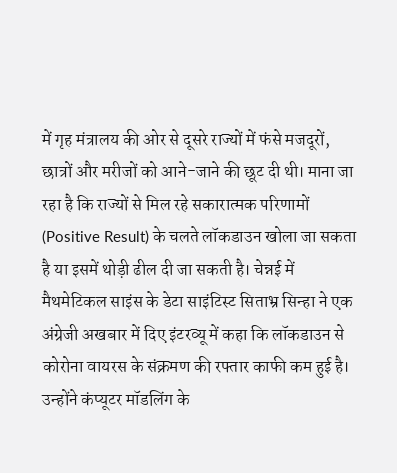में गृह मंत्रालय की ओर से दूसरे राज्यों में फंसे मजदूरों, छात्रों और मरीजों को आने-जाने की छूट दी थी। माना जा रहा है कि राज्यों से मिल रहे सकारात्मक परिणामों (Positive Result) के चलते लॉकडाउन खोला जा सकता है या इसमें थोड़ी ढील दी जा सकती है। चेन्नई में मैथमेटिकल साइंस के डेटा साइंटिस्ट सिताभ्र सिन्हा ने एक अंग्रेजी अखबार में दिए इंटरव्यू में कहा कि लॉकडाउन से कोरोना वायरस के संक्रमण की रफ्तार काफी कम हुई है। उन्होंने कंप्यूटर मॉडलिंग के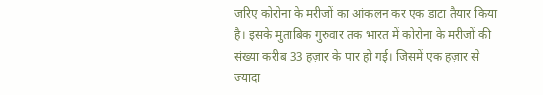जरिए कोरोना के मरीजों का आंकलन कर एक डाटा तैयार किया है। इसके मुताबिक गुरुवार तक भारत में कोरोना के मरीजों की संख्या करीब 33 हज़ार के पार हो गई। जिसमें एक हज़ार से ज्यादा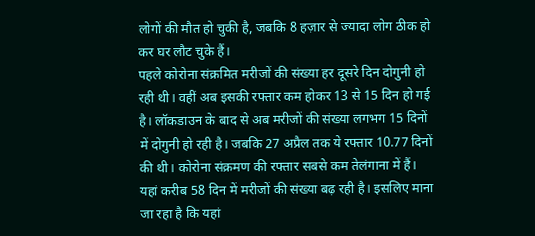लोगों की मौत हो चुकी है, जबकि 8 हज़ार से ज्यादा लोग ठीक हो कर घर लौट चुके हैं।
पहले कोरोना संक्रमित मरीजों की संख्या हर दूसरे दिन दोगुनी हो रही थी। वहीं अब इसकी रफ्तार कम होकर 13 से 15 दिन हो गई है। लॉकडाउन के बाद से अब मरीजों की संख्या लगभग 15 दिनों में दोगुनी हो रही है। जबकि 27 अप्रैल तक ये रफ्तार 10.77 दिनों की थी। कोरोना संक्रमण की रफ्तार सबसे कम तेलंगाना में हैं। यहां करीब 58 दिन में मरीजों की संख्या बढ़ रही है। इसलिए माना जा रहा है कि यहां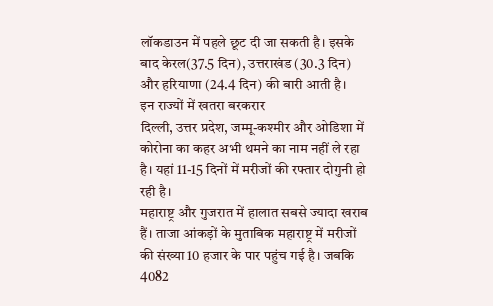लॉकडाउन में पहले छूट दी जा सकती है। इसके बाद केरल(37.5 दिन), उत्तराखंड (30.3 दिन) और हरियाणा (24.4 दिन) की बारी आती है।
इन राज्यों में खतरा बरकरार
दिल्ली, उत्तर प्रदेश, जम्मू-कश्मीर और ओडिशा में कोरोना का कहर अभी थमने का नाम नहीं ले रहा है। यहां 11-15 दिनों में मरीजों की रफ्तार दोगुनी हो रही है।
महाराष्ट्र और गुजरात में हालात सबसे ज्यादा खराब हैं। ताजा आंकड़ों के मुताबिक महाराष्ट्र में मरीजों की संख्या 10 हजार के पार पहुंच गई है। जबकि 4082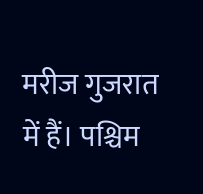मरीज गुजरात में हैं। पश्चिम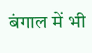बंगाल में भी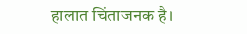हालात चिंताजनक है।